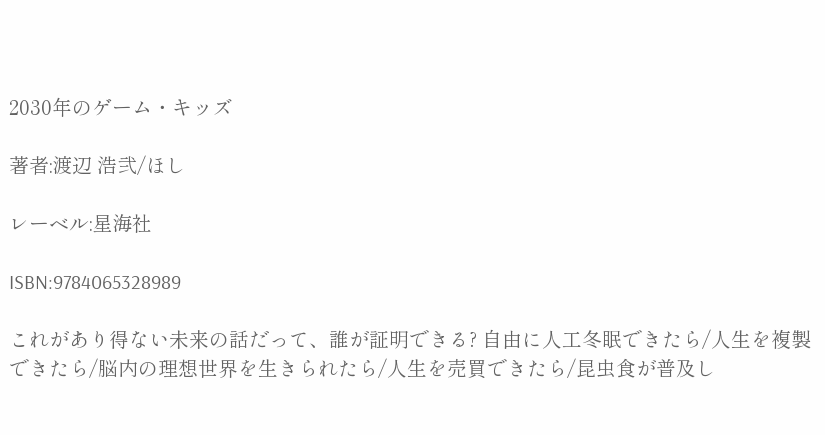2030年のゲーム・キッズ

著者:渡辺 浩弐/ほし

レーベル:星海社

ISBN:9784065328989

これがあり得ない未来の話だって、誰が証明できる? 自由に人工冬眠できたら/人生を複製できたら/脳内の理想世界を生きられたら/人生を売買できたら/昆虫食が普及し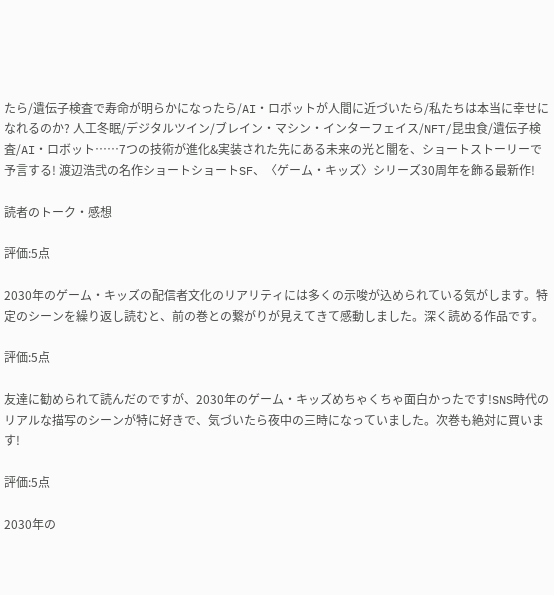たら/遺伝子検査で寿命が明らかになったら/AI・ロボットが人間に近づいたら/私たちは本当に幸せになれるのか? 人工冬眠/デジタルツイン/ブレイン・マシン・インターフェイス/NFT/昆虫食/遺伝子検査/AI・ロボット……7つの技術が進化&実装された先にある未来の光と闇を、ショートストーリーで予言する! 渡辺浩弐の名作ショートショートSF、〈ゲーム・キッズ〉シリーズ30周年を飾る最新作!

読者のトーク・感想

評価:5点

2030年のゲーム・キッズの配信者文化のリアリティには多くの示唆が込められている気がします。特定のシーンを繰り返し読むと、前の巻との繋がりが見えてきて感動しました。深く読める作品です。

評価:5点

友達に勧められて読んだのですが、2030年のゲーム・キッズめちゃくちゃ面白かったです!SNS時代のリアルな描写のシーンが特に好きで、気づいたら夜中の三時になっていました。次巻も絶対に買います!

評価:5点

2030年の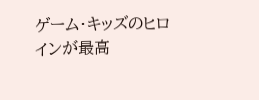ゲーム・キッズのヒロインが最高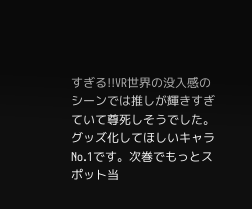すぎる!!VR世界の没入感のシーンでは推しが輝きすぎていて尊死しそうでした。グッズ化してほしいキャラNo.1です。次巻でもっとスポット当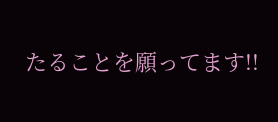たることを願ってます!!